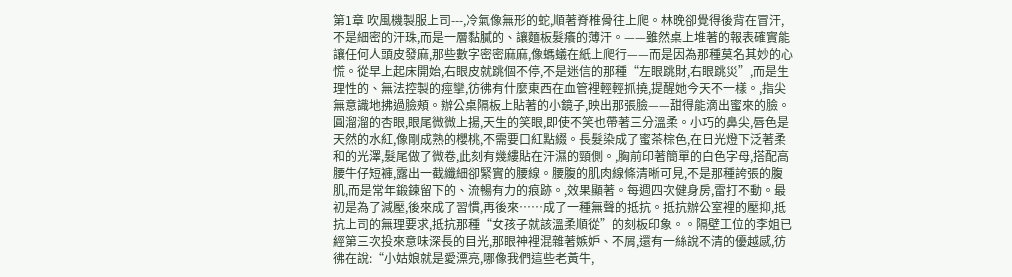第1章 吹風機製服上司---,冷氣像無形的蛇,順著脊椎骨往上爬。林晚卻覺得後背在冒汗,不是細密的汗珠,而是一層黏膩的、讓麵板髮癢的薄汗。——雖然桌上堆著的報表確實能讓任何人頭皮發麻,那些數字密密麻麻,像螞蟻在紙上爬行——而是因為那種莫名其妙的心慌。從早上起床開始,右眼皮就跳個不停,不是迷信的那種“左眼跳財,右眼跳災”,而是生理性的、無法控製的痙攣,彷彿有什麼東西在血管裡輕輕抓撓,提醒她今天不一樣。,指尖無意識地拂過臉頰。辦公桌隔板上貼著的小鏡子,映出那張臉——甜得能滴出蜜來的臉。圓溜溜的杏眼,眼尾微微上揚,天生的笑眼,即使不笑也帶著三分溫柔。小巧的鼻尖,唇色是天然的水紅,像剛成熟的櫻桃,不需要口紅點綴。長髮染成了蜜茶棕色,在日光燈下泛著柔和的光澤,髮尾做了微卷,此刻有幾縷貼在汗濕的頸側。,胸前印著簡單的白色字母,搭配高腰牛仔短褲,露出一截纖細卻緊實的腰線。腰腹的肌肉線條清晰可見,不是那種誇張的腹肌,而是常年鍛鍊留下的、流暢有力的痕跡。,效果顯著。每週四次健身房,雷打不動。最初是為了減壓,後來成了習慣,再後來……成了一種無聲的抵抗。抵抗辦公室裡的壓抑,抵抗上司的無理要求,抵抗那種“女孩子就該溫柔順從”的刻板印象。。隔壁工位的李姐已經第三次投來意味深長的目光,那眼神裡混雜著嫉妒、不屑,還有一絲說不清的優越感,彷彿在說:“小姑娘就是愛漂亮,哪像我們這些老黃牛,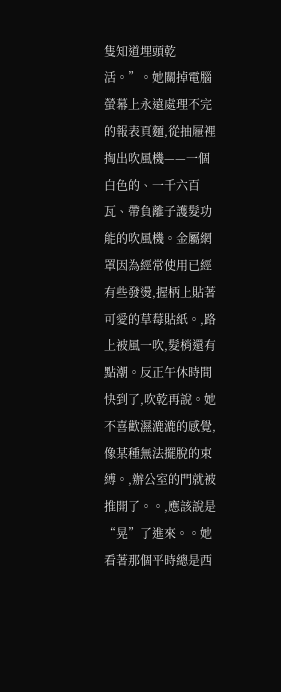隻知道埋頭乾活。”。她關掉電腦螢幕上永遠處理不完的報表頁麵,從抽屜裡掏出吹風機——一個白色的、一千六百瓦、帶負離子護髮功能的吹風機。金屬網罩因為經常使用已經有些發燙,握柄上貼著可愛的草莓貼紙。,路上被風一吹,髮梢還有點潮。反正午休時間快到了,吹乾再說。她不喜歡濕漉漉的感覺,像某種無法擺脫的束縛。,辦公室的門就被推開了。。,應該說是“晃”了進來。。她看著那個平時總是西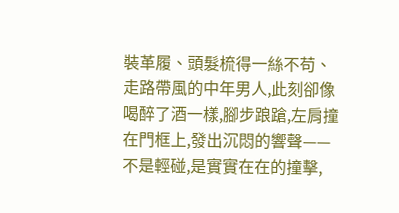裝革履、頭髮梳得一絲不苟、走路帶風的中年男人,此刻卻像喝醉了酒一樣,腳步踉蹌,左肩撞在門框上,發出沉悶的響聲——不是輕碰,是實實在在的撞擊,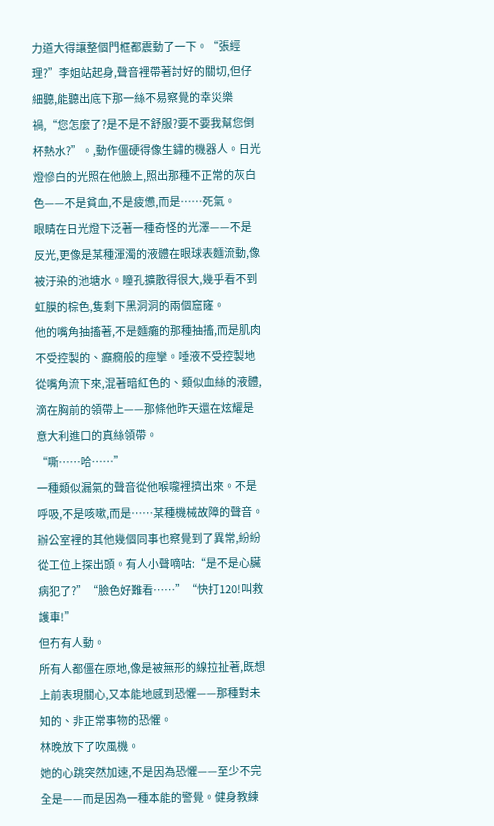力道大得讓整個門框都震動了一下。“張經理?”李姐站起身,聲音裡帶著討好的關切,但仔細聽,能聽出底下那一絲不易察覺的幸災樂禍,“您怎麼了?是不是不舒服?要不要我幫您倒杯熱水?”。,動作僵硬得像生鏽的機器人。日光燈慘白的光照在他臉上,照出那種不正常的灰白色——不是貧血,不是疲憊,而是……死氣。
眼睛在日光燈下泛著一種奇怪的光澤——不是反光,更像是某種渾濁的液體在眼球表麵流動,像被汙染的池塘水。瞳孔擴散得很大,幾乎看不到虹膜的棕色,隻剩下黑洞洞的兩個窟窿。
他的嘴角抽搐著,不是麵癱的那種抽搐,而是肌肉不受控製的、癲癇般的痙攣。唾液不受控製地從嘴角流下來,混著暗紅色的、類似血絲的液體,滴在胸前的領帶上——那條他昨天還在炫耀是意大利進口的真絲領帶。
“嘶……哈……”
一種類似漏氣的聲音從他喉嚨裡擠出來。不是呼吸,不是咳嗽,而是……某種機械故障的聲音。
辦公室裡的其他幾個同事也察覺到了異常,紛紛從工位上探出頭。有人小聲嘀咕:“是不是心臟病犯了?”“臉色好難看……”“快打120!叫救護車!”
但冇有人動。
所有人都僵在原地,像是被無形的線拉扯著,既想上前表現關心,又本能地感到恐懼——那種對未知的、非正常事物的恐懼。
林晚放下了吹風機。
她的心跳突然加速,不是因為恐懼——至少不完全是——而是因為一種本能的警覺。健身教練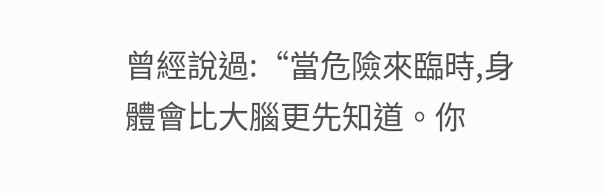曾經說過:“當危險來臨時,身體會比大腦更先知道。你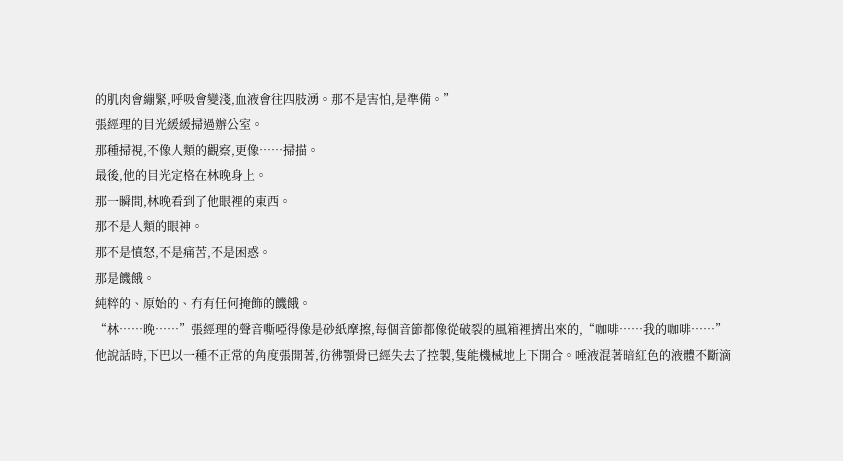的肌肉會繃緊,呼吸會變淺,血液會往四肢湧。那不是害怕,是準備。”
張經理的目光緩緩掃過辦公室。
那種掃視,不像人類的觀察,更像……掃描。
最後,他的目光定格在林晚身上。
那一瞬間,林晚看到了他眼裡的東西。
那不是人類的眼神。
那不是憤怒,不是痛苦,不是困惑。
那是饑餓。
純粹的、原始的、冇有任何掩飾的饑餓。
“林……晚……”張經理的聲音嘶啞得像是砂紙摩擦,每個音節都像從破裂的風箱裡擠出來的,“咖啡……我的咖啡……”
他說話時,下巴以一種不正常的角度張開著,彷彿顎骨已經失去了控製,隻能機械地上下開合。唾液混著暗紅色的液體不斷滴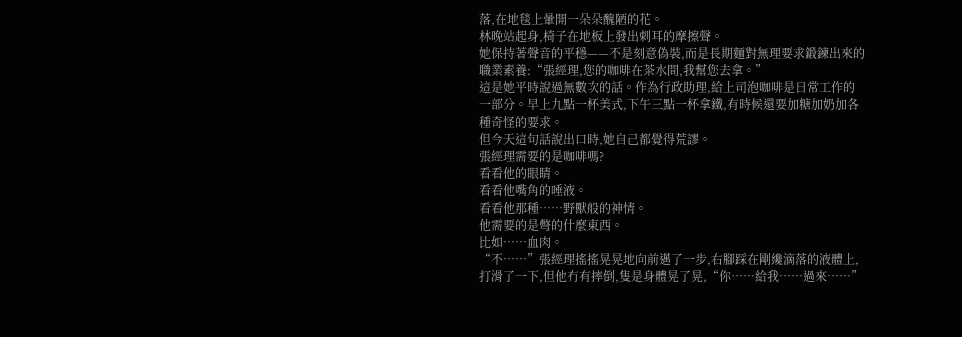落,在地毯上暈開一朵朵醜陋的花。
林晚站起身,椅子在地板上發出刺耳的摩擦聲。
她保持著聲音的平穩——不是刻意偽裝,而是長期麵對無理要求鍛鍊出來的職業素養:“張經理,您的咖啡在茶水間,我幫您去拿。”
這是她平時說過無數次的話。作為行政助理,給上司泡咖啡是日常工作的一部分。早上九點一杯美式,下午三點一杯拿鐵,有時候還要加糖加奶加各種奇怪的要求。
但今天這句話說出口時,她自己都覺得荒謬。
張經理需要的是咖啡嗎?
看看他的眼睛。
看看他嘴角的唾液。
看看他那種……野獸般的神情。
他需要的是彆的什麼東西。
比如……血肉。
“不……”張經理搖搖晃晃地向前邁了一步,右腳踩在剛纔滴落的液體上,打滑了一下,但他冇有摔倒,隻是身體晃了晃,“你……給我……過來……”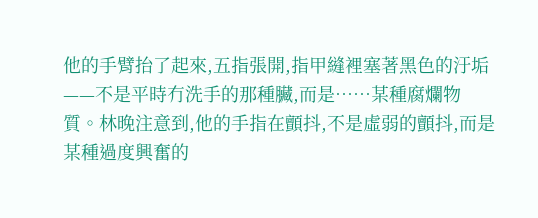他的手臂抬了起來,五指張開,指甲縫裡塞著黑色的汙垢——不是平時冇洗手的那種臟,而是……某種腐爛物質。林晚注意到,他的手指在顫抖,不是虛弱的顫抖,而是某種過度興奮的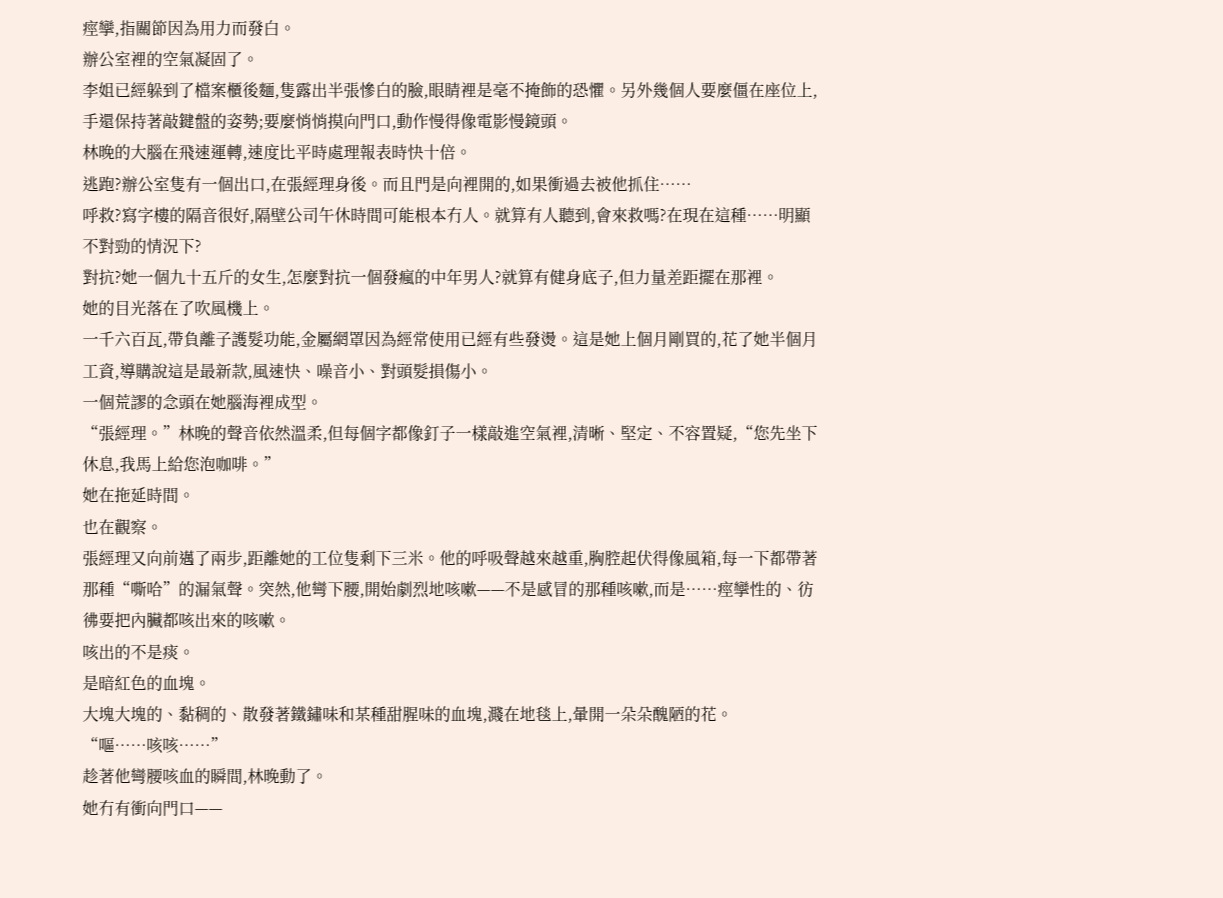痙攣,指關節因為用力而發白。
辦公室裡的空氣凝固了。
李姐已經躲到了檔案櫃後麵,隻露出半張慘白的臉,眼睛裡是毫不掩飾的恐懼。另外幾個人要麼僵在座位上,手還保持著敲鍵盤的姿勢;要麼悄悄摸向門口,動作慢得像電影慢鏡頭。
林晚的大腦在飛速運轉,速度比平時處理報表時快十倍。
逃跑?辦公室隻有一個出口,在張經理身後。而且門是向裡開的,如果衝過去被他抓住……
呼救?寫字樓的隔音很好,隔壁公司午休時間可能根本冇人。就算有人聽到,會來救嗎?在現在這種……明顯不對勁的情況下?
對抗?她一個九十五斤的女生,怎麼對抗一個發瘋的中年男人?就算有健身底子,但力量差距擺在那裡。
她的目光落在了吹風機上。
一千六百瓦,帶負離子護髮功能,金屬網罩因為經常使用已經有些發燙。這是她上個月剛買的,花了她半個月工資,導購說這是最新款,風速快、噪音小、對頭髮損傷小。
一個荒謬的念頭在她腦海裡成型。
“張經理。”林晚的聲音依然溫柔,但每個字都像釘子一樣敲進空氣裡,清晰、堅定、不容置疑,“您先坐下休息,我馬上給您泡咖啡。”
她在拖延時間。
也在觀察。
張經理又向前邁了兩步,距離她的工位隻剩下三米。他的呼吸聲越來越重,胸腔起伏得像風箱,每一下都帶著那種“嘶哈”的漏氣聲。突然,他彎下腰,開始劇烈地咳嗽——不是感冒的那種咳嗽,而是……痙攣性的、彷彿要把內臟都咳出來的咳嗽。
咳出的不是痰。
是暗紅色的血塊。
大塊大塊的、黏稠的、散發著鐵鏽味和某種甜腥味的血塊,濺在地毯上,暈開一朵朵醜陋的花。
“嘔……咳咳……”
趁著他彎腰咳血的瞬間,林晚動了。
她冇有衝向門口——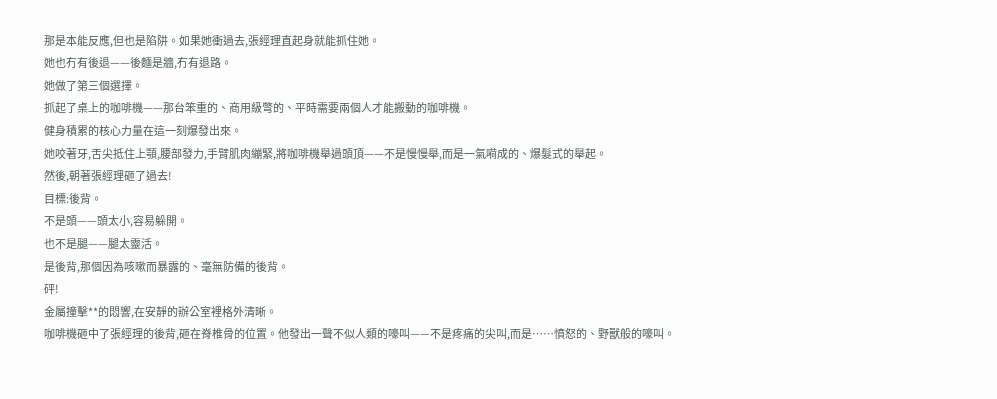那是本能反應,但也是陷阱。如果她衝過去,張經理直起身就能抓住她。
她也冇有後退——後麵是牆,冇有退路。
她做了第三個選擇。
抓起了桌上的咖啡機——那台笨重的、商用級彆的、平時需要兩個人才能搬動的咖啡機。
健身積累的核心力量在這一刻爆發出來。
她咬著牙,舌尖抵住上顎,腰部發力,手臂肌肉繃緊,將咖啡機舉過頭頂——不是慢慢舉,而是一氣嗬成的、爆髮式的舉起。
然後,朝著張經理砸了過去!
目標:後背。
不是頭——頭太小,容易躲開。
也不是腿——腿太靈活。
是後背,那個因為咳嗽而暴露的、毫無防備的後背。
砰!
金屬撞擊**的悶響,在安靜的辦公室裡格外清晰。
咖啡機砸中了張經理的後背,砸在脊椎骨的位置。他發出一聲不似人類的嚎叫——不是疼痛的尖叫,而是……憤怒的、野獸般的嚎叫。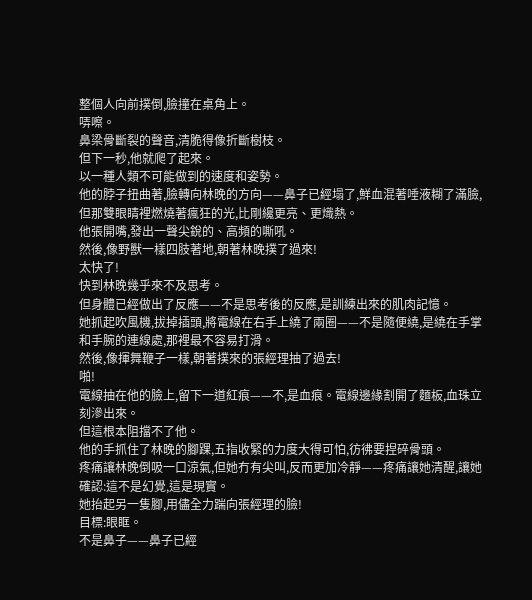整個人向前撲倒,臉撞在桌角上。
哢嚓。
鼻梁骨斷裂的聲音,清脆得像折斷樹枝。
但下一秒,他就爬了起來。
以一種人類不可能做到的速度和姿勢。
他的脖子扭曲著,臉轉向林晚的方向——鼻子已經塌了,鮮血混著唾液糊了滿臉,但那雙眼睛裡燃燒著瘋狂的光,比剛纔更亮、更熾熱。
他張開嘴,發出一聲尖銳的、高頻的嘶吼。
然後,像野獸一樣四肢著地,朝著林晚撲了過來!
太快了!
快到林晚幾乎來不及思考。
但身體已經做出了反應——不是思考後的反應,是訓練出來的肌肉記憶。
她抓起吹風機,拔掉插頭,將電線在右手上繞了兩圈——不是隨便繞,是繞在手掌和手腕的連線處,那裡最不容易打滑。
然後,像揮舞鞭子一樣,朝著撲來的張經理抽了過去!
啪!
電線抽在他的臉上,留下一道紅痕——不,是血痕。電線邊緣割開了麵板,血珠立刻滲出來。
但這根本阻擋不了他。
他的手抓住了林晚的腳踝,五指收緊的力度大得可怕,彷彿要捏碎骨頭。
疼痛讓林晚倒吸一口涼氣,但她冇有尖叫,反而更加冷靜——疼痛讓她清醒,讓她確認:這不是幻覺,這是現實。
她抬起另一隻腳,用儘全力踹向張經理的臉!
目標:眼眶。
不是鼻子——鼻子已經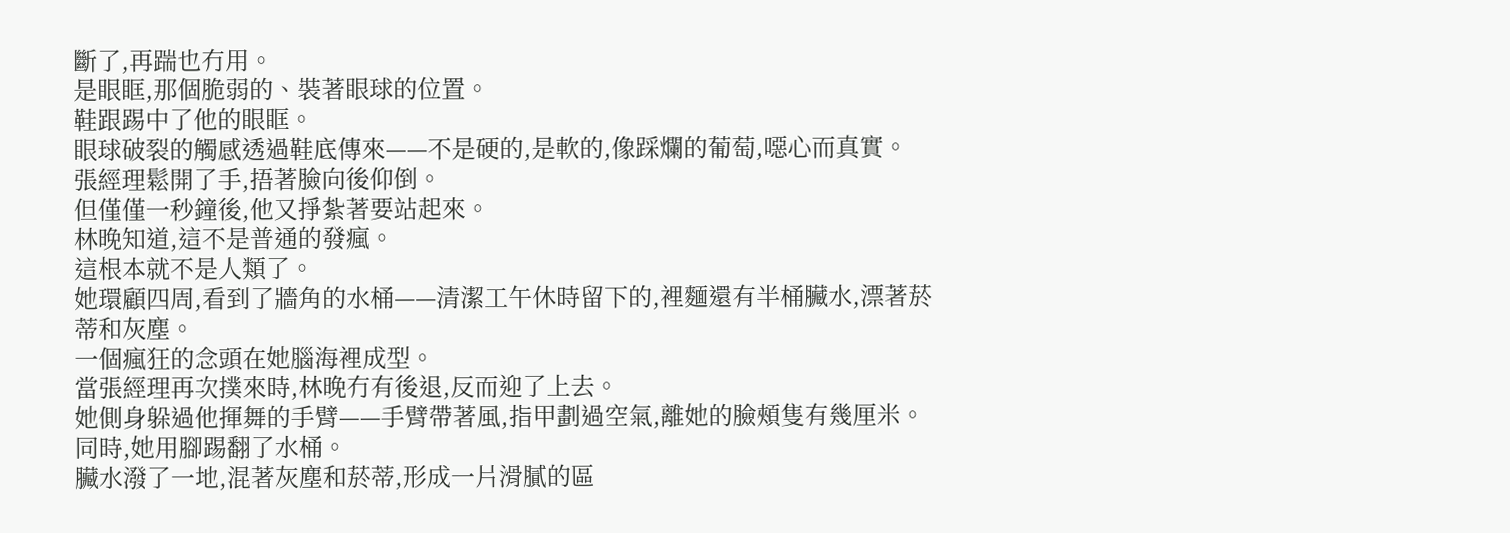斷了,再踹也冇用。
是眼眶,那個脆弱的、裝著眼球的位置。
鞋跟踢中了他的眼眶。
眼球破裂的觸感透過鞋底傳來——不是硬的,是軟的,像踩爛的葡萄,噁心而真實。
張經理鬆開了手,捂著臉向後仰倒。
但僅僅一秒鐘後,他又掙紮著要站起來。
林晚知道,這不是普通的發瘋。
這根本就不是人類了。
她環顧四周,看到了牆角的水桶——清潔工午休時留下的,裡麵還有半桶臟水,漂著菸蒂和灰塵。
一個瘋狂的念頭在她腦海裡成型。
當張經理再次撲來時,林晚冇有後退,反而迎了上去。
她側身躲過他揮舞的手臂——手臂帶著風,指甲劃過空氣,離她的臉頰隻有幾厘米。
同時,她用腳踢翻了水桶。
臟水潑了一地,混著灰塵和菸蒂,形成一片滑膩的區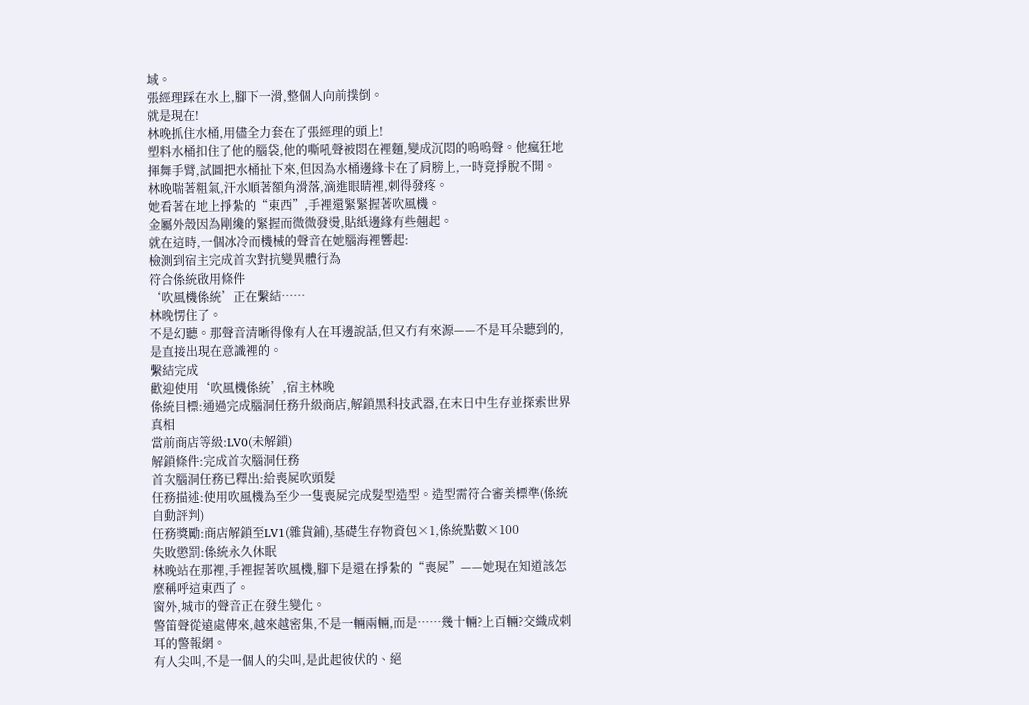域。
張經理踩在水上,腳下一滑,整個人向前撲倒。
就是現在!
林晚抓住水桶,用儘全力套在了張經理的頭上!
塑料水桶扣住了他的腦袋,他的嘶吼聲被悶在裡麵,變成沉悶的嗚嗚聲。他瘋狂地揮舞手臂,試圖把水桶扯下來,但因為水桶邊緣卡在了肩膀上,一時竟掙脫不開。
林晚喘著粗氣,汗水順著額角滑落,滴進眼睛裡,刺得發疼。
她看著在地上掙紮的“東西”,手裡還緊緊握著吹風機。
金屬外殼因為剛纔的緊握而微微發燙,貼紙邊緣有些翹起。
就在這時,一個冰冷而機械的聲音在她腦海裡響起:
檢測到宿主完成首次對抗變異體行為
符合係統啟用條件
‘吹風機係統’正在繫結……
林晚愣住了。
不是幻聽。那聲音清晰得像有人在耳邊說話,但又冇有來源——不是耳朵聽到的,是直接出現在意識裡的。
繫結完成
歡迎使用‘吹風機係統’,宿主林晚
係統目標:通過完成腦洞任務升級商店,解鎖黑科技武器,在末日中生存並探索世界真相
當前商店等級:LV0(未解鎖)
解鎖條件:完成首次腦洞任務
首次腦洞任務已釋出:給喪屍吹頭髮
任務描述:使用吹風機為至少一隻喪屍完成髮型造型。造型需符合審美標準(係統自動評判)
任務獎勵:商店解鎖至LV1(雜貨鋪),基礎生存物資包×1,係統點數×100
失敗懲罰:係統永久休眠
林晚站在那裡,手裡握著吹風機,腳下是還在掙紮的“喪屍”——她現在知道該怎麼稱呼這東西了。
窗外,城市的聲音正在發生變化。
警笛聲從遠處傳來,越來越密集,不是一輛兩輛,而是……幾十輛?上百輛?交織成刺耳的警報網。
有人尖叫,不是一個人的尖叫,是此起彼伏的、絕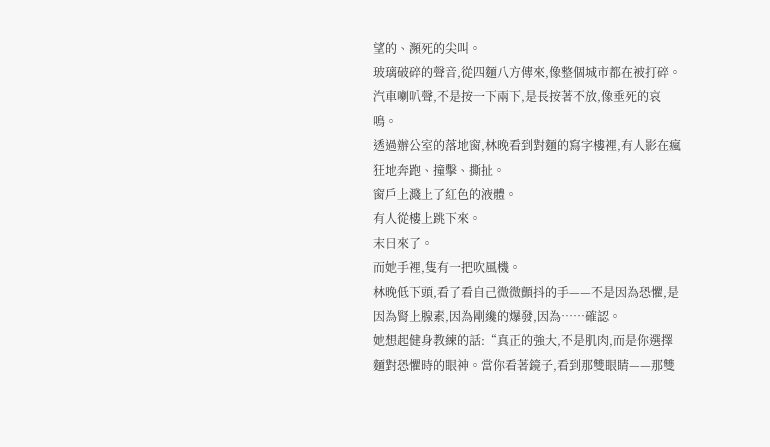望的、瀕死的尖叫。
玻璃破碎的聲音,從四麵八方傳來,像整個城市都在被打碎。
汽車喇叭聲,不是按一下兩下,是長按著不放,像垂死的哀鳴。
透過辦公室的落地窗,林晚看到對麵的寫字樓裡,有人影在瘋狂地奔跑、撞擊、撕扯。
窗戶上濺上了紅色的液體。
有人從樓上跳下來。
末日來了。
而她手裡,隻有一把吹風機。
林晚低下頭,看了看自己微微顫抖的手——不是因為恐懼,是因為腎上腺素,因為剛纔的爆發,因為……確認。
她想起健身教練的話:“真正的強大,不是肌肉,而是你選擇麵對恐懼時的眼神。當你看著鏡子,看到那雙眼睛——那雙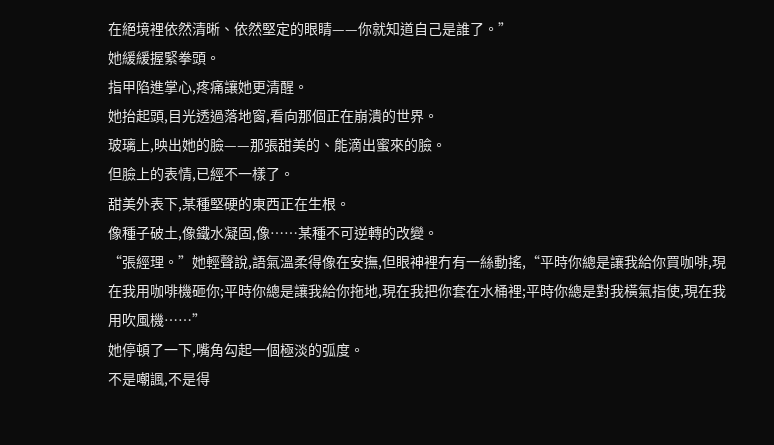在絕境裡依然清晰、依然堅定的眼睛——你就知道自己是誰了。”
她緩緩握緊拳頭。
指甲陷進掌心,疼痛讓她更清醒。
她抬起頭,目光透過落地窗,看向那個正在崩潰的世界。
玻璃上,映出她的臉——那張甜美的、能滴出蜜來的臉。
但臉上的表情,已經不一樣了。
甜美外表下,某種堅硬的東西正在生根。
像種子破土,像鐵水凝固,像……某種不可逆轉的改變。
“張經理。”她輕聲說,語氣溫柔得像在安撫,但眼神裡冇有一絲動搖,“平時你總是讓我給你買咖啡,現在我用咖啡機砸你;平時你總是讓我給你拖地,現在我把你套在水桶裡;平時你總是對我橫氣指使,現在我用吹風機……”
她停頓了一下,嘴角勾起一個極淡的弧度。
不是嘲諷,不是得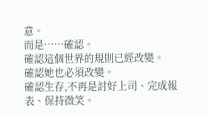意。
而是……確認。
確認這個世界的規則已經改變。
確認她也必須改變。
確認生存,不再是討好上司、完成報表、保持微笑。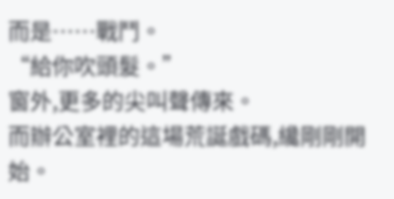而是……戰鬥。
“給你吹頭髮。”
窗外,更多的尖叫聲傳來。
而辦公室裡的這場荒誕戲碼,纔剛剛開始。